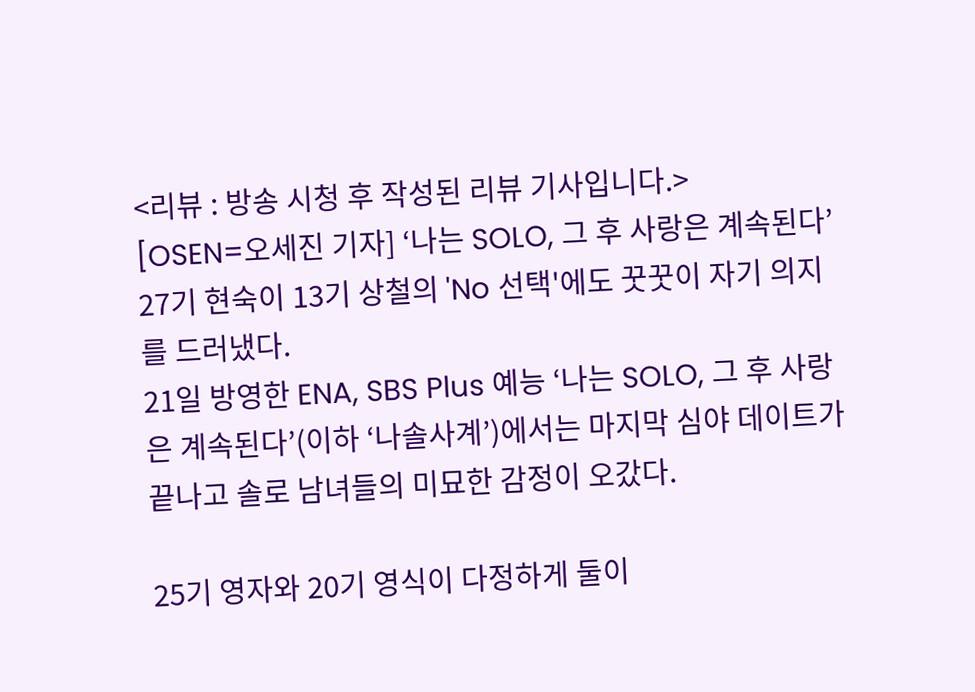<리뷰 : 방송 시청 후 작성된 리뷰 기사입니다.>
[OSEN=오세진 기자] ‘나는 SOLO, 그 후 사랑은 계속된다’ 27기 현숙이 13기 상철의 'No 선택'에도 꿋꿋이 자기 의지를 드러냈다.
21일 방영한 ENA, SBS Plus 예능 ‘나는 SOLO, 그 후 사랑은 계속된다’(이하 ‘나솔사계’)에서는 마지막 심야 데이트가 끝나고 솔로 남녀들의 미묘한 감정이 오갔다.

25기 영자와 20기 영식이 다정하게 둘이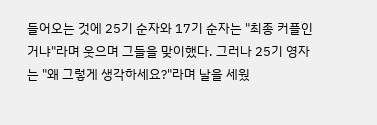들어오는 것에 25기 순자와 17기 순자는 "최종 커플인 거냐"라며 웃으며 그들을 맞이했다. 그러나 25기 영자는 "왜 그렇게 생각하세요?"라며 날을 세웠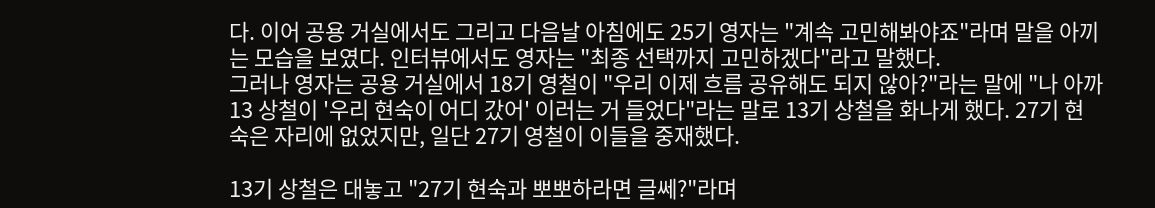다. 이어 공용 거실에서도 그리고 다음날 아침에도 25기 영자는 "계속 고민해봐야죠"라며 말을 아끼는 모습을 보였다. 인터뷰에서도 영자는 "최종 선택까지 고민하겠다"라고 말했다.
그러나 영자는 공용 거실에서 18기 영철이 "우리 이제 흐름 공유해도 되지 않아?"라는 말에 "나 아까 13 상철이 '우리 현숙이 어디 갔어' 이러는 거 들었다"라는 말로 13기 상철을 화나게 했다. 27기 현숙은 자리에 없었지만, 일단 27기 영철이 이들을 중재했다.

13기 상철은 대놓고 "27기 현숙과 뽀뽀하라면 글쎄?"라며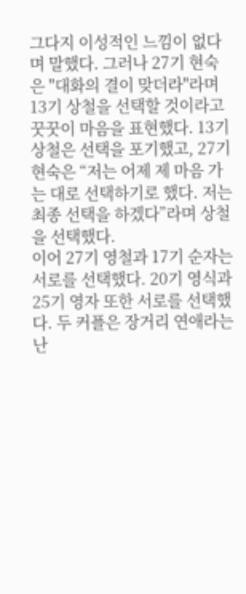그다지 이성적인 느낌이 없다며 말했다. 그러나 27기 현숙은 "대화의 결이 맞더라"라며 13기 상철을 선택할 것이라고 꿋꿋이 마음을 표현했다. 13기 상철은 선택을 포기했고, 27기 현숙은 “저는 어제 제 마음 가는 대로 선택하기로 했다. 저는 최종 선택을 하겠다”라며 상철을 선택했다.
이어 27기 영철과 17기 순자는 서로를 선택했다. 20기 영식과 25기 영자 또한 서로를 선택했다. 두 커플은 장거리 연애라는 난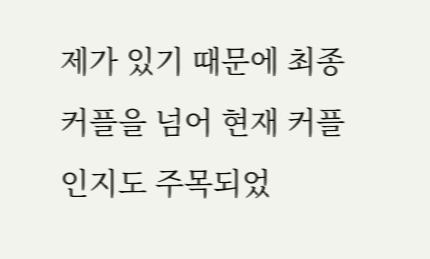제가 있기 때문에 최종 커플을 넘어 현재 커플인지도 주목되었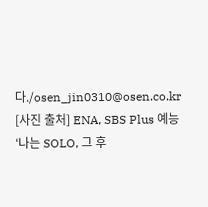다./osen_jin0310@osen.co.kr
[사진 출처] ENA, SBS Plus 예능 ‘나는 SOLO, 그 후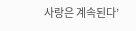사랑은 계속된다’